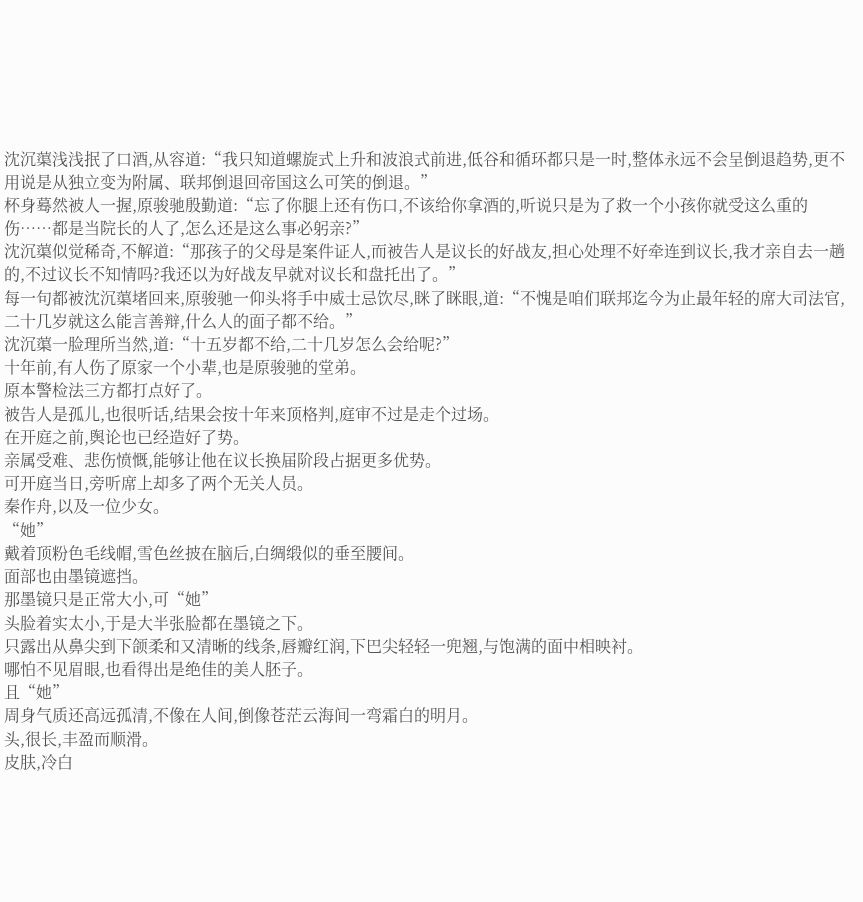沈沉蕖浅浅抿了口酒,从容道:“我只知道螺旋式上升和波浪式前进,低谷和循环都只是一时,整体永远不会呈倒退趋势,更不用说是从独立变为附属、联邦倒退回帝国这么可笑的倒退。”
杯身蓦然被人一握,原骏驰殷勤道:“忘了你腿上还有伤口,不该给你拿酒的,听说只是为了救一个小孩你就受这么重的伤……都是当院长的人了,怎么还是这么事必躬亲?”
沈沉蕖似觉稀奇,不解道:“那孩子的父母是案件证人,而被告人是议长的好战友,担心处理不好牵连到议长,我才亲自去一趟的,不过议长不知情吗?我还以为好战友早就对议长和盘托出了。”
每一句都被沈沉蕖堵回来,原骏驰一仰头将手中威士忌饮尽,眯了眯眼,道:“不愧是咱们联邦迄今为止最年轻的席大司法官,二十几岁就这么能言善辩,什么人的面子都不给。”
沈沉蕖一脸理所当然,道:“十五岁都不给,二十几岁怎么会给呢?”
十年前,有人伤了原家一个小辈,也是原骏驰的堂弟。
原本警检法三方都打点好了。
被告人是孤儿,也很听话,结果会按十年来顶格判,庭审不过是走个过场。
在开庭之前,舆论也已经造好了势。
亲属受难、悲伤愤慨,能够让他在议长换届阶段占据更多优势。
可开庭当日,旁听席上却多了两个无关人员。
秦作舟,以及一位少女。
“她”
戴着顶粉色毛线帽,雪色丝披在脑后,白绸缎似的垂至腰间。
面部也由墨镜遮挡。
那墨镜只是正常大小,可“她”
头脸着实太小,于是大半张脸都在墨镜之下。
只露出从鼻尖到下颌柔和又清晰的线条,唇瓣红润,下巴尖轻轻一兜翘,与饱满的面中相映衬。
哪怕不见眉眼,也看得出是绝佳的美人胚子。
且“她”
周身气质还高远孤清,不像在人间,倒像苍茫云海间一弯霜白的明月。
头,很长,丰盈而顺滑。
皮肤,冷白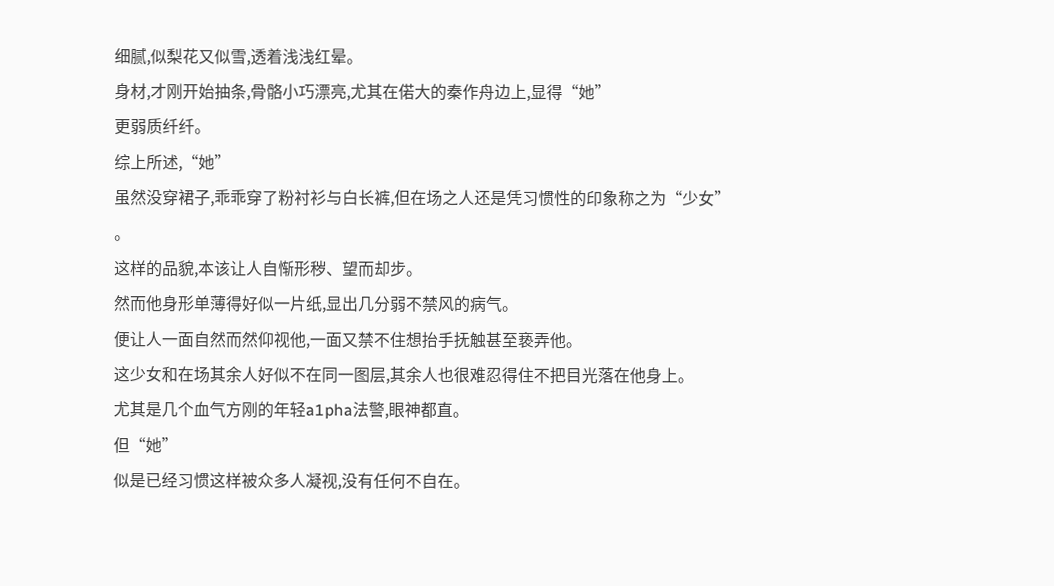细腻,似梨花又似雪,透着浅浅红晕。
身材,才刚开始抽条,骨骼小巧漂亮,尤其在偌大的秦作舟边上,显得“她”
更弱质纤纤。
综上所述,“她”
虽然没穿裙子,乖乖穿了粉衬衫与白长裤,但在场之人还是凭习惯性的印象称之为“少女”
。
这样的品貌,本该让人自惭形秽、望而却步。
然而他身形单薄得好似一片纸,显出几分弱不禁风的病气。
便让人一面自然而然仰视他,一面又禁不住想抬手抚触甚至亵弄他。
这少女和在场其余人好似不在同一图层,其余人也很难忍得住不把目光落在他身上。
尤其是几个血气方刚的年轻a1pha法警,眼神都直。
但“她”
似是已经习惯这样被众多人凝视,没有任何不自在。